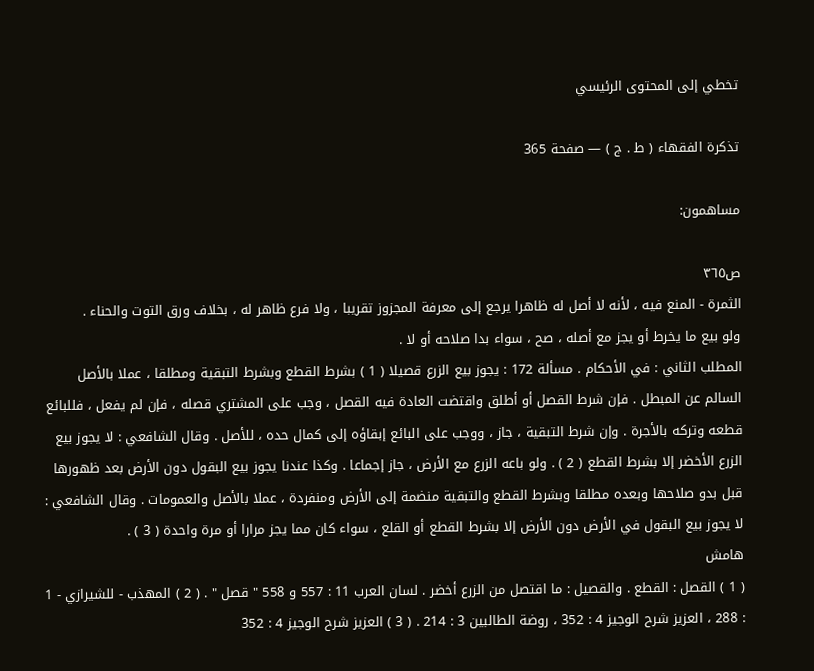تخطي إلى المحتوى الرئيسي

تذكرة الفقهاء ( ط . ج ) — صفحة 365

مساهمون:

ص٣٦٥
الثمرة - المنع فيه ، لأنه لا أصل له ظاهرا يرجع إلى معرفة المجزوز تقريبا ، ولا فرع ظاهر له ، بخلاف ورق التوت والحناء .
ولو بيع ما يخرط أو يجز مع أصله ، صح ، سواء بدا صلاحه أو لا .
المطلب الثاني : في الأحكام . مسألة 172 : يجوز بيع الزرع قصيلا ( 1 ) بشرط القطع وبشرط التبقية ومطلقا ، عملا بالأصل السالم عن المبطل . فإن شرط القصل أو أطلق واقتضت العادة فيه القصل ، وجب على المشتري قصله ، فإن لم يفعل ، فللبائع قطعه وتركه بالأجرة . وإن شرط التبقية ، جاز ، ووجب على البائع إبقاؤه إلى كمال حده ، للأصل . وقال الشافعي : لا يجوز بيع الزرع الأخضر إلا بشرط القطع ( 2 ) . ولو باعه الزرع مع الأرض ، جاز إجماعا . وكذا عندنا يجوز بيع البقول دون الأرض بعد ظهورها قبل بدو صلاحها وبعده مطلقا وبشرط القطع والتبقية منضمة إلى الأرض ومنفردة ، عملا بالأصل والعمومات . وقال الشافعي : لا يجوز بيع البقول في الأرض دون الأرض إلا بشرط القطع أو القلع ، سواء كان مما يجز مرارا أو مرة واحدة ( 3 ) .
هامش
( 1 ) القصل : القطع . والقصيل : ما اقتصل من الزرع أخضر . لسان العرب 11 : 557 و 558 " قصل " . ( 2 ) المهذب - للشيرازي - 1 : 288 ، العزيز شرح الوجيز 4 : 352 ، روضة الطالبين 3 : 214 . ( 3 ) العزيز شرح الوجيز 4 : 352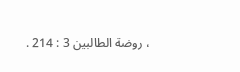، روضة الطالبين 3 : 214 .